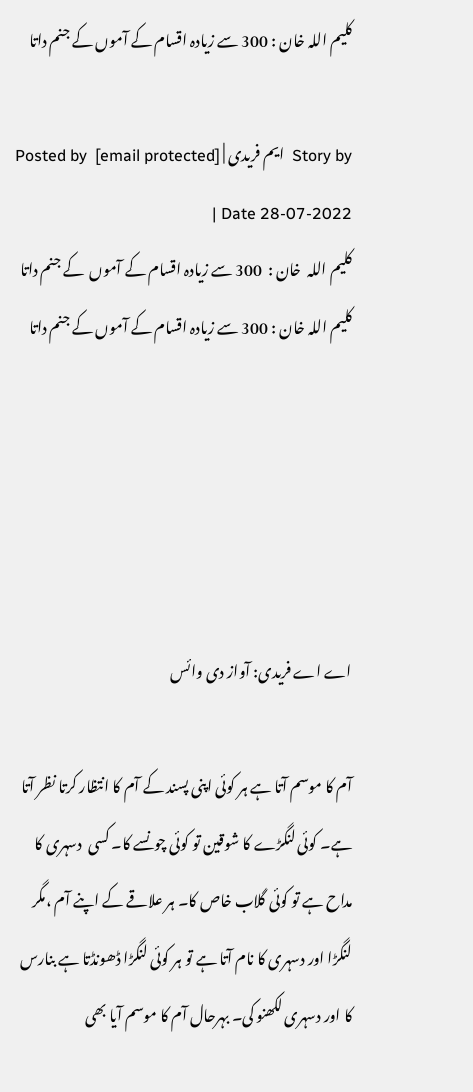کلیم اللہ خان : 300 سے زیادہ اقسام کے آموں کے جنم داتا

Story by  ایم فریدی | Posted by  [email protected] | Date 28-07-2022
کلیم اللہ  خان :  300 سے زیادہ اقسام کے آموں  کے جنم داتا
کلیم اللہ خان : 300 سے زیادہ اقسام کے آموں کے جنم داتا





اے اے فریدی: آواز دی وائس

آم کا موسم آتا ہے ہر کوئی اپنی پسند کے آم کا انتظار کرتا نظر آتا ہے۔ کوئی لنگڑے کا شوقین تو کوئی چونسے کا۔ کسی  دسہری کا مداح ہے تو کوئی گلاب خاص کا۔ ہر علاقے کے اپنے آم ،مگر لنگڑا اور دسہری کا نام آتا ہے تو ہر کوئی لنگڑا ڈھونڈتا ہے بنارس کا اور دسہری لکھنو کی۔ بہرحال آم کا موسم آیا بھی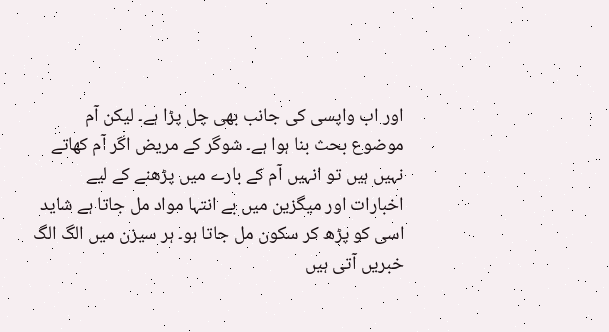اور اب واپسی کی جانب بھی چل پڑا ہے۔ لیکن آم موضوع بحث بنا ہوا ہے۔ شوگر کے مریض اگر آم کھاتے نہیں ہیں تو انہیں آم کے بارے میں پڑھنے کے لیے اخبارات اور میگزین میں بے انتہا مواد مل جاتا ہے شاید اسی کو پڑھ کر سکون مل جاتا ہو۔ ہر سیزن میں الگ الگ خبریں آتی ہیں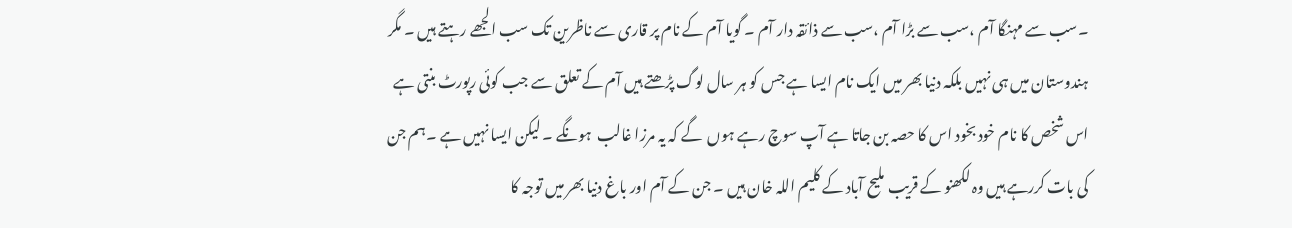۔سب سے مہنگا آم ،سب سے بڑا آم ،سب سے ذائقہ دار آم ۔ گویا آم کے نام پر قاری سے ناظرین تک سب الجھے رہتے ہیں ۔ مگر ہندوستان میں ہی نہیں بلکہ دنیا بھر میں ایک نام ایسا ہے جس کو ہر سال لوگ پڑھتے ہیں آم کے تعلق سے جب کوئی رپورٹ بنتی ہے اس شخص کا نام خود بخود اس کا حصہ بن جاتا ہے آپ سوچ رہے ہوں  گے کہ یہ مرزا غالب  ہونگے ۔ لیکن ایسا نہیں ہے ۔ہم جن کی بات کررہے ہیں وہ لکھنو کے قریب ملیح آباد کے کلیم اللہ خان ہیں ۔ جن کے آم اور باغ دنیا بھر میں توجہ کا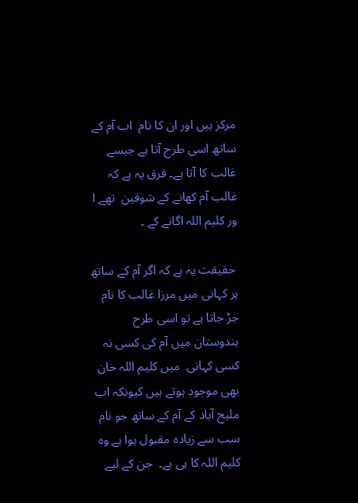مرکز ہیں اور ان کا نام  اب آم کے ساتھ اسی طرح آتا ہے جیسے غالب کا آتا ہے۔ فرق یہ ہے کہ غالب آم کھانے کے شوقین  تھے ا ور کلیم اللہ اگانے کے ۔

 حقیقت یہ ہے کہ اگر آم کے ساتھ ہر کہانی میں مرزا غالب کا نام جڑ جاتا ہے تو اسی طرح ہندوستان میں آم کی کسی نہ کسی کہانی  میں کلیم اللہ خان بھی موجود ہوتے ہیں کیونکہ اب ملیح آباد کے آم کے ساتھ جو نام سب سے زیادہ مقبول ہوا ہے وہ کلیم اللہ کا ہی ہے۔  جن کے لیے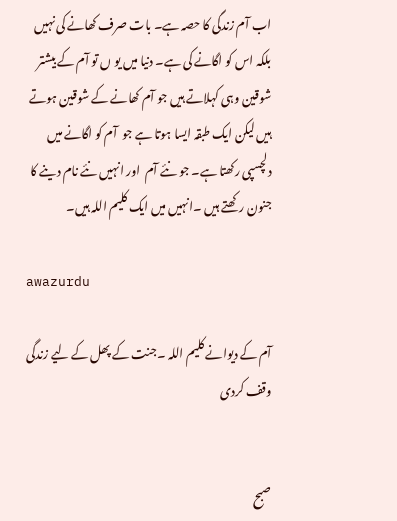اب آم زندگی کا حصہ ہے۔ بات صرف کھانے کی نہیں بلکہ اس کو اگانے کی ہے۔ دنیا میں یو ں تو آم کے بیشتر شوقین وہی کہلاتے ہیں جو آم کھانے کے شوقین ہوتے ہیں لیکن ایک طبقہ ایسا ہوتا ہے جو  آم کو اگانے میں دلچسپی رکھتا ہے۔ جو نئے آم  اور انہیں نئے نام دینے کا  جنون رکھتے ہیں ۔انہیں میں ایک کلیم اللہ ہیں۔

awazurdu

آم کے دیوانے کلیم اللہ ۔جنت کے پھل کے لیے زندگی وقف کردی


صبح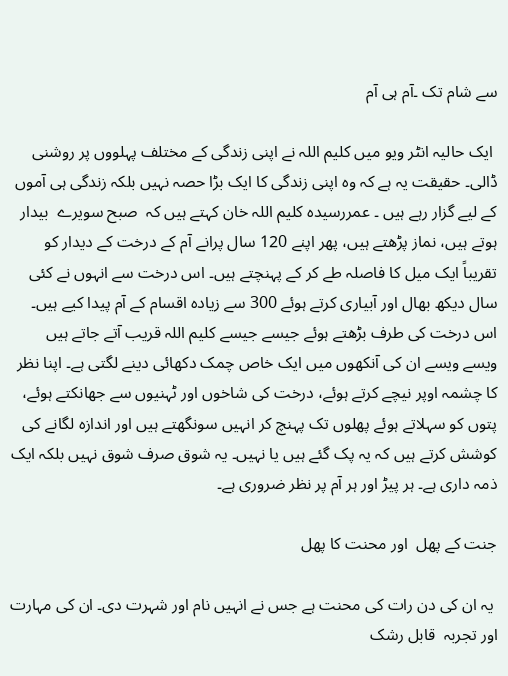سے شام تک ۔آم ہی آم

 ایک حالیہ انٹر ویو میں کلیم اللہ نے اپنی زندگی کے مختلف پہلووں پر روشنی ڈالی۔ حقیقت یہ ہے کہ وہ اپنی زندگی کا ایک بڑا حصہ نہیں بلکہ زندگی ہی آموں کے لیے گزار رہے ہیں ۔ عمررسیدہ کلیم اللہ خان کہتے ہیں کہ  صبح سویرے  بیدار ہوتے ہیں، نماز پڑھتے ہیں، پھر اپنے 120 سال پرانے آم کے درخت کے دیدار کو تقریباً ایک میل کا فاصلہ طے کر کے پہنچتے ہیں۔ اس درخت سے انہوں نے کئی سال دیکھ بھال اور آبیاری کرتے ہوئے 300 سے زیادہ اقسام کے آم پیدا کیے ہیں۔ اس درخت کی طرف بڑھتے ہوئے جیسے جیسے کلیم اللہ قریب آتے جاتے ہیں ویسے ویسے ان کی آنکھوں میں ایک خاص چمک دکھائی دینے لگتی ہے۔ اپنا نظر کا چشمہ اوپر نیچے کرتے ہوئے، درخت کی شاخوں اور ٹہنیوں سے جھانکتے ہوئے، پتوں کو سہلاتے ہوئے پھلوں تک پہنچ کر انہیں سونگھتے ہیں اور اندازہ لگانے کی کوشش کرتے ہیں کہ یہ پک گئے ہیں یا نہیں۔ یہ شوق صرف شوق نہیں بلکہ ایک ذمہ داری ہے۔ ہر پیڑ اور ہر آم پر نظر ضروری ہے۔

جنت کے پھل  اور محنت کا پھل

 یہ ان کی دن رات کی محنت ہے جس نے انہیں نام اور شہرت دی۔ ان کی مہارت اور تجربہ  قابل رشک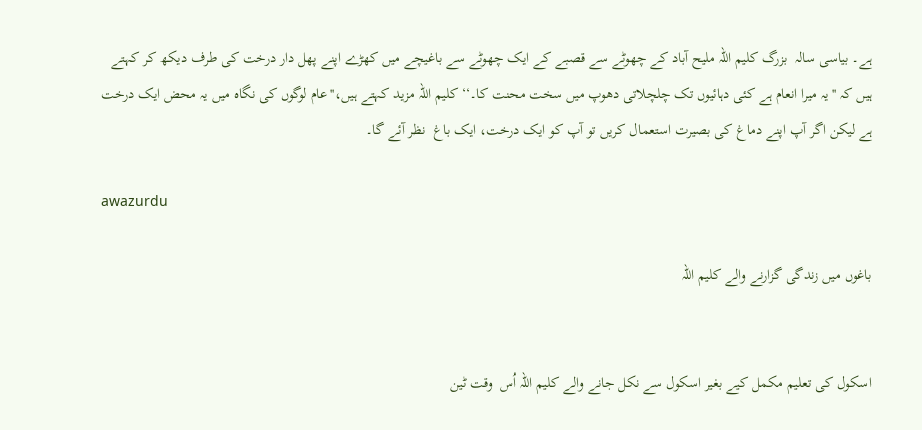ہے۔ بیاسی سالہ  بزرگ کلیم اللہ ملیح آباد کے چھوٹے سے قصبے کے ایک چھوٹے سے باغیچے میں کھڑے اپنے پھل دار درخت کی طرف دیکھ کر کہتے ہیں کہ ''یہ میرا انعام ہے کئی دہائیوں تک چلچلاتی دھوپ میں سخت محنت کا۔‘‘ کلیم اللہ مزید کہتے ہیں،''عام لوگوں کی نگاہ میں یہ محض ایک درخت ہے لیکن اگر آپ اپنے دماغ کی بصیرت استعمال کریں تو آپ کو ایک درخت، ایک باغ  نظر آئے گا۔

awazurdu

باغوں میں زندگی گزارنے والے کلیم اللہ


اسکول کی تعلیم مکمل کیے بغیر اسکول سے نکل جانے والے کلیم اللہ اُس  وقت ٹین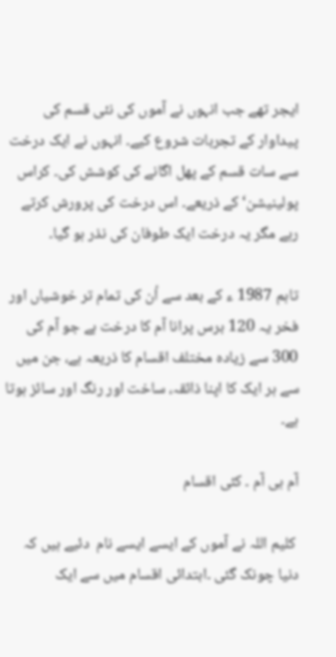ایجر تھے جب انہوں نے آموں کی نئی قسم کی پیداوار کے تجربات شروع کیے۔ انہوں نے ایک درخت سے سات قسم کے پھل اگانے کی کوشش کی۔ کراس پولینیشن‘ کے ذریعے۔ اس درخت کی پرورش کرتے رہے مگر یہ درخت ایک طوفان کی نذر ہو گیا۔

تاہم 1987 ء کے بعد سے اُن کی تمام تر خوشیاں اور فخر یہ 120 برس پرانا آم کا درخت ہے جو آم کی 300 سے زیادہ مختلف اقسام کا ذریعہ ہے، جن میں سے ہر ایک کا اپنا ذائقہ، ساخت اور رنگ اور سائز ہوتا ہے۔

آم ہی آم ۔ کئی اقسام

 کلیم اللہ نے آموں کے ایسے ایسے نام  دئیے ہیں کہ دنیا چونک گئی ۔ابتدائی اقسام میں سے ایک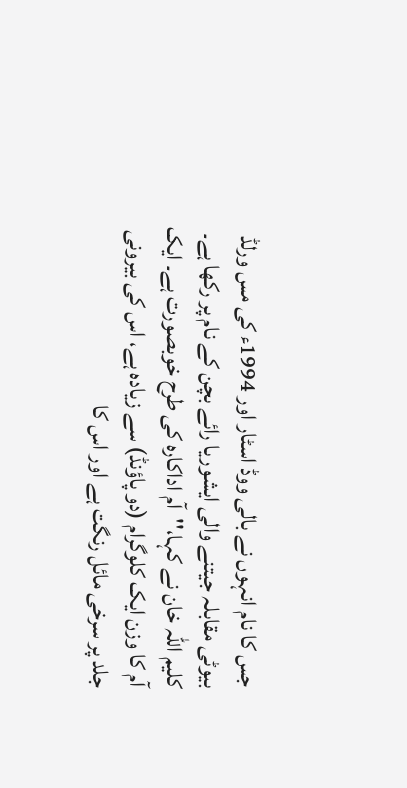جس کا نام انہوں نے بالی ووڈ اسٹار اور 1994ء کی مس ورلڈ بیوٹی مقابلہ جیتنے والی ایشوریا رائے بچن کے نام پر رکھا ہے۔ کلیم اللہ خان نے کہا،''آم اداکارہ کی طرح خوبصورت ہے۔ ایک آم کا وزن ایک کلوگرام (دو پاؤنڈ) سے زیادہ ہے، اس کی بیرونی جلد پر سرخی مائل رنگت ہے اور اس کا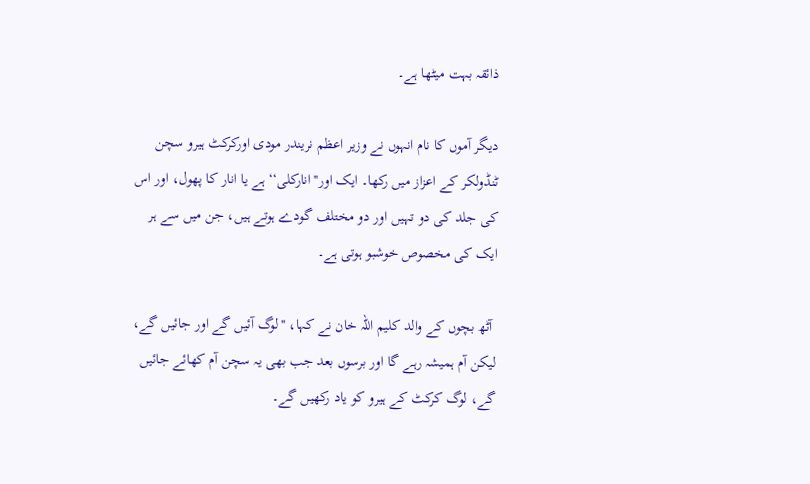ذائقہ بہت میٹھا ہے۔

دیگر آموں کا نام انہوں نے وزیر اعظم نریندر مودی اورکرکٹ ہیرو سچن ٹنڈولکر کے اعزاز میں رکھا۔ ایک اور''انارکلی‘‘ ہے یا انار کا پھول، اور اس کی جلد کی دو تہیں اور دو مختلف گودے ہوتے ہیں، جن میں سے ہر ایک کی مخصوص خوشبو ہوتی ہے۔

 آٹھ بچوں کے والد کلیم اللہ خان نے کہا، ''لوگ آئیں گے اور جائیں گے، لیکن آم ہمیشہ رہے گا اور برسوں بعد جب بھی یہ سچن آم کھائے جائیں گے، لوگ کرکٹ کے ہیرو کو یاد رکھیں گے۔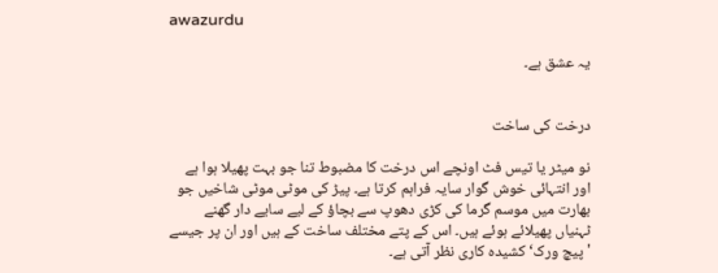awazurdu

یہ عشق ہے۔


درخت کی ساخت

نو میٹر یا تیس فٹ اونچے اس درخت کا مضبوط تنا جو بہت پھیلا ہوا ہے اور انتہائی خوش گوار سایہ فراہم کرتا ہے۔ پیڑ کی موٹی موٹی شاخیں جو بھارت میں موسم گرما کی کڑی دھوپ سے بچاؤ کے لیے سایے دار گھنے ٹہنیاں پھیلائے ہوئے ہیں۔ اس کے پتے مختلف ساخت کے ہیں اور ان پر جیسے 'پیچ ورک‘ کشیدہ کاری نظر آتی ہے۔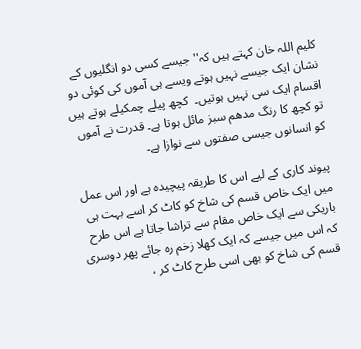کلیم اللہ خان کہتے ہیں کہ''جیسے کسی دو انگلیوں کے نشان ایک جیسے نہیں ہوتے ویسے ہی آموں کی کوئی دو اقسام ایک سی نہیں ہوتیں۔  کچھ پیلے چمکیلے ہوتے ہیں تو کچھ کا رنگ مدھم سبز مائل ہوتا ہے۔ قدرت نے آموں کو انسانوں جیسی صفتوں سے نوازا ہے۔

پیوند کاری کے لیے اس کا طریقہ پیچیدہ ہے اور اس عمل میں ایک خاص قسم کی شاخ کو کاٹ کر اسے بہت ہی باریکی سے ایک خاص مقام سے تراشا جاتا ہے اس طرح کہ اس میں جیسے کہ ایک کھلا زخم رہ جائے پھر دوسری قسم کی شاخ کو بھی اسی طرح کاٹ کر ،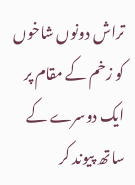تراش دونوں شاخوں کو زخم کے مقام پر ایک دوسرے کے ساتھ پیوند کر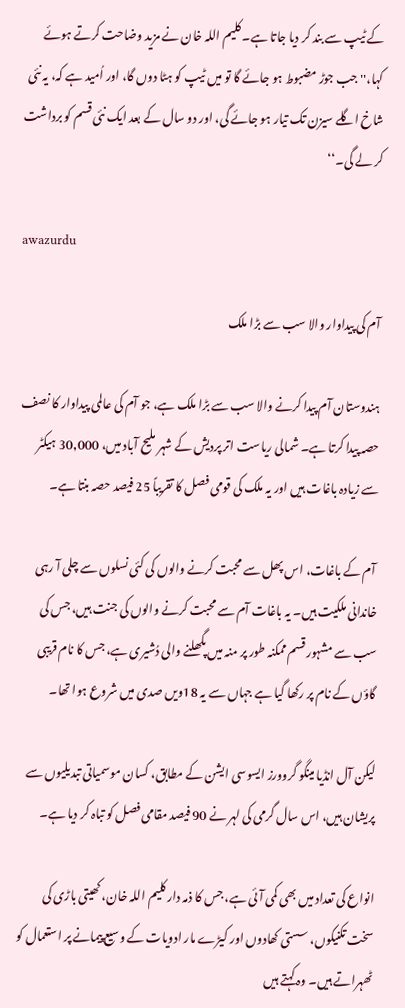کے ٹیپ سے بند کر دیا جاتا ہے۔ کلیم اللہ خان نے مزید وضاحت کرتے ہوئے کہا،''جب جوڑ مضبوط ہو جائے گا تو میں ٹیپ کو ہٹا دوں گا، اور اُمید ہے کہ، یہ نئی شاخ اگلے سیزن تک تیار ہو جائے گی، اور دو سال کے بعد ایک نئی قسم کو برداشت کر لے گی۔‘‘

awazurdu

آم کی پیداوار والا سب سے بڑا ملک

ہندوستان آم پیدا کرنے والا سب سے بڑا ملک ہے، جو آم کی عالمی پیداوار کا نصف حصہ پیدا کرتا ہے۔ شمالی ریاست اتر پردیش کے شہر ملیح آباد میں، 30,000 ہیکٹر سے زیادہ باغات ہیں اور یہ ملک کی قومی فصل کا تقریباً 25 فیصد حصہ بنتا ہے۔

 آم کے باغات، اس پھل سے محبت کرنے والوں کی کئی نسلوں سے چلی آ رہی خاندانی ملکیت ہیں۔ یہ باغات آم سے محبت کرنے والوں کی جنت ہیں، جس کی سب سے مشہور قسم ممکنہ طور پر منہ میں پگھلنے والی دُشیری ہے، جس کا نام قریبی گاؤں کے نام پر رکھا گیا ہے جہاں سے یہ 18ویں صدی میں شروع ہوا تھا۔

لیکن آل انڈیا مینگو گروورز ایسوسی ایشن کے مطابق، کسان موسمیاتی تبدیلیوں سے پریشان ہیں، اس سال گرمی کی لہر نے 90 فیصد مقامی فصل کو تباہ کر دیا ہے۔

انواع کی تعداد میں بھی کمی آئی ہے، جس کا ذمہ دار کلیم اللہ خان، کھیتی باڑی کی سخت تکنیکوں، سستی کھادوں اور کیڑے مار ادویات کے وسیع پیمانے پر استعمال کو ٹھہراتے ہیں۔ وہ کہتے ہیں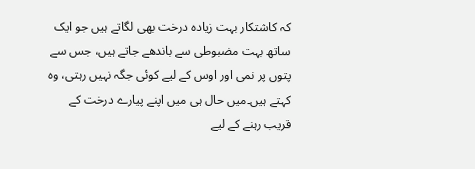کہ کاشتکار بہت زیادہ درخت بھی لگاتے ہیں جو ایک ساتھ بہت مضبوطی سے باندھے جاتے ہیں، جس سے پتوں پر نمی اور اوس کے لیے کوئی جگہ نہیں رہتی، وہ کہتے ہیں۔میں حال ہی میں اپنے پیارے درخت کے قریب رہنے کے لیے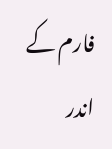فارم کے اندر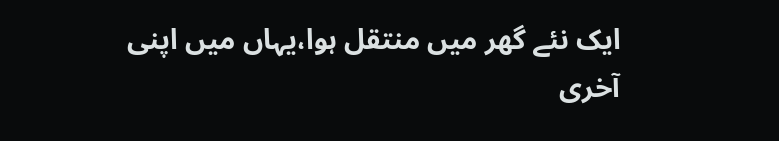ایک نئے گھر میں منتقل ہوا،یہاں میں اپنی آخری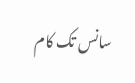سانس تک کام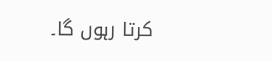کرتا رہوں گا۔